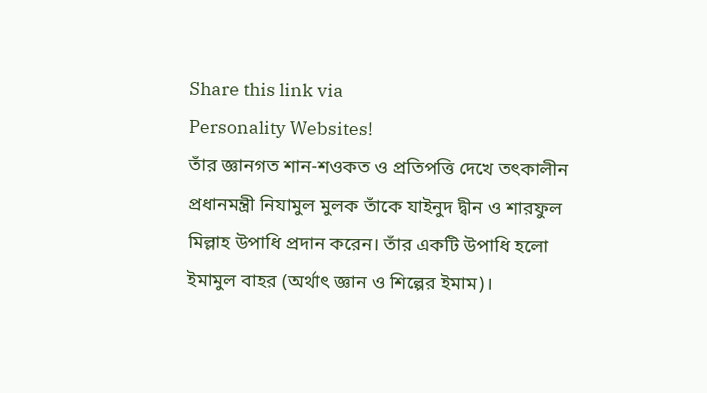Share this link via
Personality Websites!
তাঁর জ্ঞানগত শান-শওকত ও প্রতিপত্তি দেখে তৎকালীন প্রধানমন্ত্রী নিযামুল মুলক তাঁকে যাইনুদ দ্বীন ও শারফুল মিল্লাহ উপাধি প্রদান করেন। তাঁর একটি উপাধি হলো ইমামুল বাহর (অর্থাৎ জ্ঞান ও শিল্পের ইমাম)।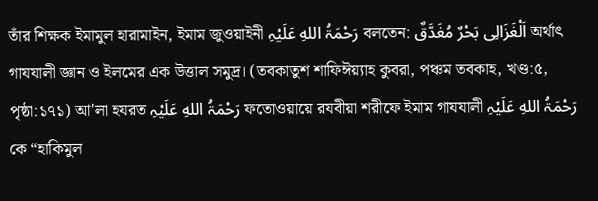তাঁর শিক্ষক ইমামুল হারামাইন, ইমাম জুওয়াইনী رَحْمَۃُ اللهِ عَلَیْہِ বলতেন: اَلْغَزَالِی بَحْرٌ مُغَدَّقٌ অর্থাৎ গাযযালী জ্ঞান ও ইলমের এক উত্তাল সমুদ্র। (তবকাতুশ শাফিঈয়্যাহ কুবরা, পঞ্চম তবকাহ, খণ্ড:৫, পৃষ্ঠা:১৭১) আ'লা হযরত رَحْمَۃُ اللهِ عَلَیْہِ ফতোওয়ায়ে রযবীয়া শরীফে ইমাম গাযযালী رَحْمَۃُ اللهِ عَلَیْہِ কে “হাকিমুল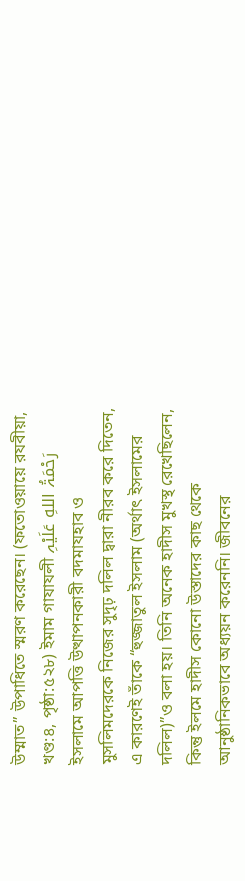উম্মাত” উপাধিতে স্মরণ করেছেন। (ফতোওয়ায়ে রযবীয়া, খণ্ড:৪, পৃষ্ঠা:৫২৮) ইমাম গাযাযলী رَحْمَۃُ اللهِ عَلَیْہِ ইসলামে আপত্তি উত্থাপনকারী বদমাযহাব ও মুসলিমদেরকে নিজের সুদৃঢ় দলিল দ্বারা নীরব করে দিতেন, এ কারণেই তাঁকে “হুজ্জাতুল ইসলাম (অর্থাৎ ইসলামের দলিল)”ও বলা হয়। তিনি অনেক হাদীস মুখস্থ রেখেছিলেন, কিন্তু ইলমে হাদীস কোনো উস্তাদের কাছ থেকে আনুষ্ঠানিকভাবে অধ্যয়ন করেননি। জীবনের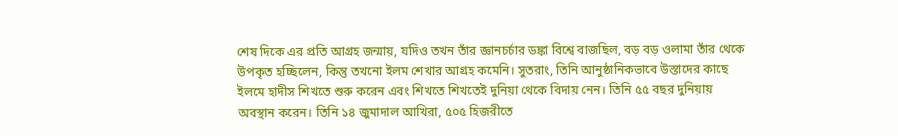শেষ দিকে এর প্রতি আগ্রহ জন্মায়, যদিও তখন তাঁর জ্ঞানচর্চার ডঙ্কা বিশ্বে বাজছিল, বড় বড় ওলামা তাঁর থেকে উপকৃত হচ্ছিলেন, কিন্তু তখনো ইলম শেখার আগ্রহ কমেনি। সুতরাং, তিনি আনুষ্ঠানিকভাবে উস্তাদের কাছে ইলমে হাদীস শিখতে শুরু করেন এবং শিখতে শিখতেই দুনিয়া থেকে বিদায় নেন। তিনি ৫৫ বছর দুনিয়ায় অবস্থান করেন। তিনি ১৪ জুমাদাল আখিরা, ৫০৫ হিজরীতে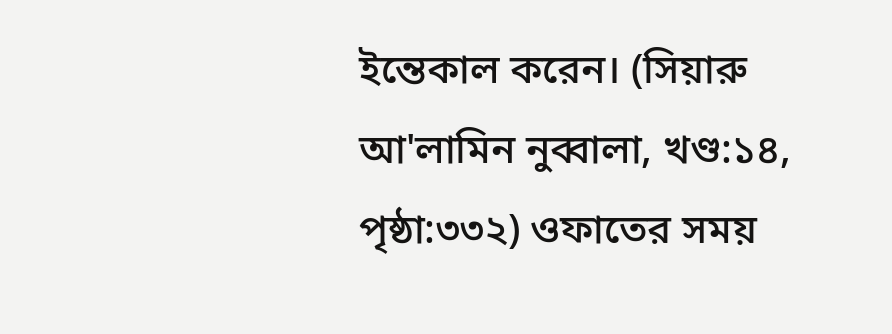ইন্তেকাল করেন। (সিয়ারু আ'লামিন নুব্বালা, খণ্ড:১৪, পৃষ্ঠা:৩৩২) ওফাতের সময়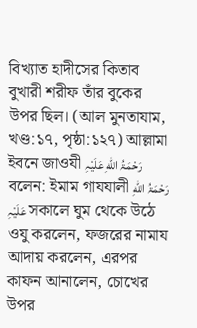বিখ্যাত হাদীসের কিতাব বুখারী শরীফ তাঁর বুকের উপর ছিল। (আল মুনতাযাম, খণ্ড:১৭, পৃষ্ঠা:১২৭) আল্লামা ইবনে জাওযী رَحْمَۃُ اللهِ عَلَیْہِ বলেন: ইমাম গাযযালী رَحْمَۃُ اللهِ عَلَیْہِ সকালে ঘুম থেকে উঠে ওযু করলেন, ফজরের নামায আদায় করলেন, এরপর কাফন আনালেন, চোখের উপর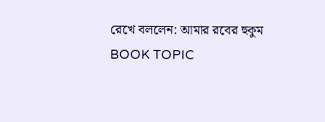রেখে বললেন: আমার রবের হুকুম
BOOK TOPIC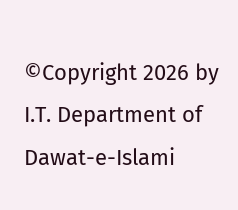©Copyright 2026 by I.T. Department of Dawat-e-Islami